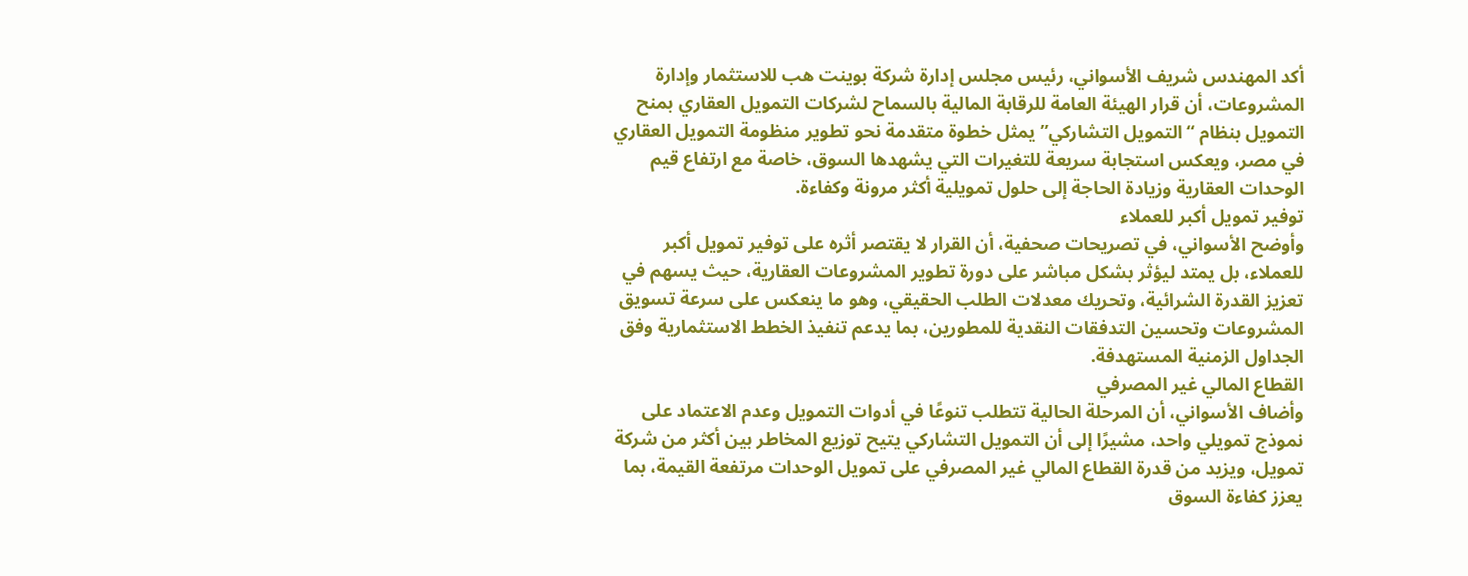أكد المهندس شريف الأسواني، رئيس مجلس إدارة شركة بوينت هب للاستثمار وإدارة المشروعات، أن قرار الهيئة العامة للرقابة المالية بالسماح لشركات التمويل العقاري بمنح التمويل بنظام “التمويل التشاركي” يمثل خطوة متقدمة نحو تطوير منظومة التمويل العقاري في مصر، ويعكس استجابة سريعة للتغيرات التي يشهدها السوق، خاصة مع ارتفاع قيم الوحدات العقارية وزيادة الحاجة إلى حلول تمويلية أكثر مرونة وكفاءة.
توفير تمويل أكبر للعملاء
وأوضح الأسواني، في تصريحات صحفية، أن القرار لا يقتصر أثره على توفير تمويل أكبر للعملاء، بل يمتد ليؤثر بشكل مباشر على دورة تطوير المشروعات العقارية، حيث يسهم في تعزيز القدرة الشرائية، وتحريك معدلات الطلب الحقيقي، وهو ما ينعكس على سرعة تسويق المشروعات وتحسين التدفقات النقدية للمطورين، بما يدعم تنفيذ الخطط الاستثمارية وفق الجداول الزمنية المستهدفة.
القطاع المالي غير المصرفي
وأضاف الأسواني، أن المرحلة الحالية تتطلب تنوعًا في أدوات التمويل وعدم الاعتماد على نموذج تمويلي واحد، مشيرًا إلى أن التمويل التشاركي يتيح توزيع المخاطر بين أكثر من شركة تمويل، ويزيد من قدرة القطاع المالي غير المصرفي على تمويل الوحدات مرتفعة القيمة، بما يعزز كفاءة السوق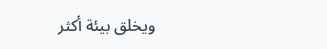ويخلق بيئة أكثر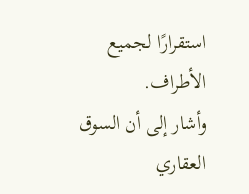استقرارًا لجميع الأطراف.
وأشار إلى أن السوق العقاري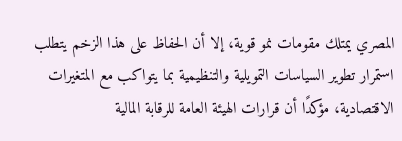المصري يمتلك مقومات نمو قوية، إلا أن الحفاظ على هذا الزخم يتطلب استمرار تطوير السياسات التمويلية والتنظيمية بما يتواكب مع المتغيرات الاقتصادية، مؤكدًا أن قرارات الهيئة العامة للرقابة المالية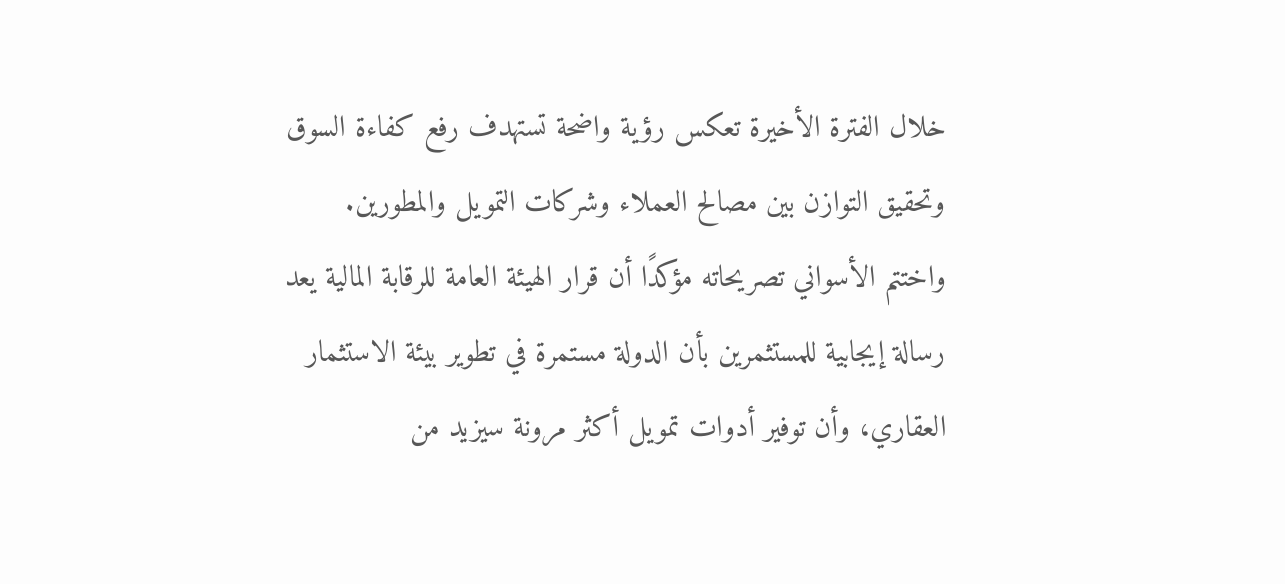خلال الفترة الأخيرة تعكس رؤية واضحة تستهدف رفع كفاءة السوق وتحقيق التوازن بين مصالح العملاء وشركات التمويل والمطورين.
واختتم الأسواني تصريحاته مؤكدًا أن قرار الهيئة العامة للرقابة المالية يعد رسالة إيجابية للمستثمرين بأن الدولة مستمرة في تطوير بيئة الاستثمار العقاري، وأن توفير أدوات تمويل أكثر مرونة سيزيد من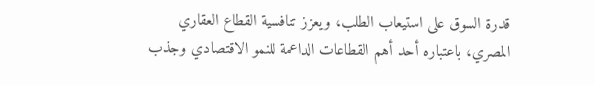قدرة السوق على استيعاب الطلب، ويعزز تنافسية القطاع العقاري المصري، باعتباره أحد أهم القطاعات الداعمة للنمو الاقتصادي وجذب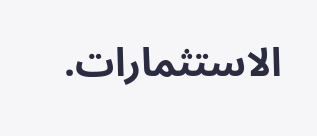الاستثمارات.